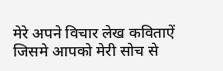मेरे अपने विचार लेख कविताऐं जिसमे आपको मेरी सोच से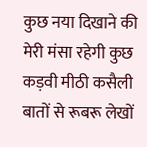कुछ नया दिखाने की मेरी मंसा रहेगी कुछ कड़वी मीठी कसैली बातों से रूबरू लेखों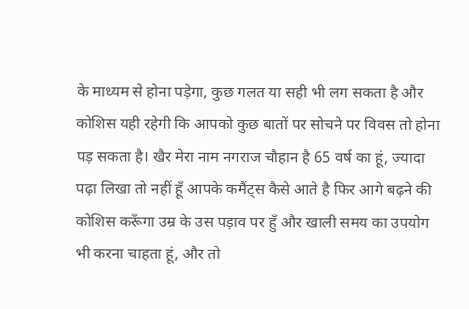के माध्यम से होना पड़ेगा, कुछ गलत या सही भी लग सकता है और कोशिस यही रहेगी कि आपको कुछ बातों पर सोचने पर विवस तो होना पड़ सकता है। खैर मेरा नाम नगराज चौहान है 65 वर्ष का हूं, ज्यादा पढ़ा लिखा तो नहीं हूँ आपके कमैंट्स कैसे आते है फिर आगे बढ़ने की कोशिस करूँगा उम्र के उस पड़ाव पर हुँ और खाली समय का उपयोग भी करना चाहता हूं, और तो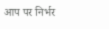आप पर निर्भर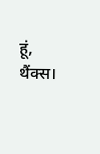हूं, थैंक्स।